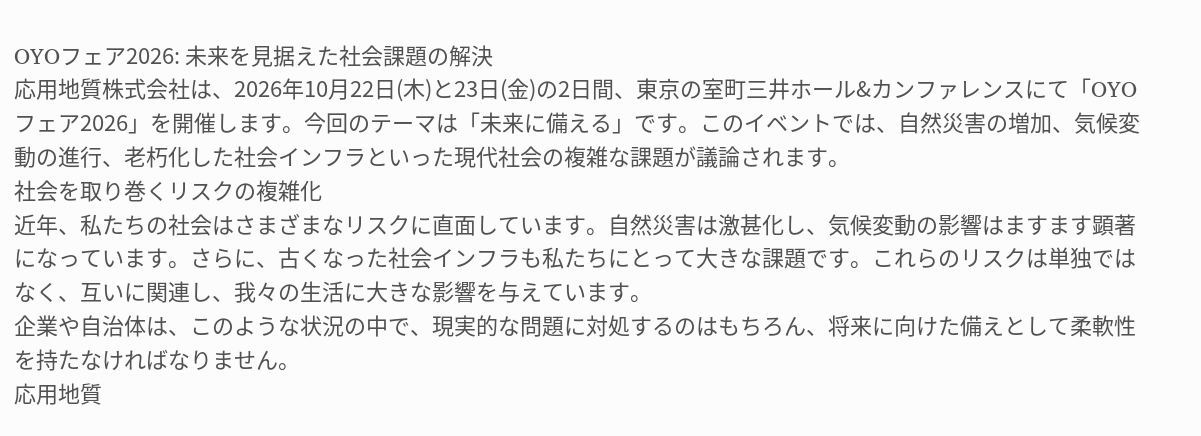OYOフェア2026: 未来を見据えた社会課題の解決
応用地質株式会社は、2026年10月22日(木)と23日(金)の2日間、東京の室町三井ホール&カンファレンスにて「OYOフェア2026」を開催します。今回のテーマは「未来に備える」です。このイベントでは、自然災害の増加、気候変動の進行、老朽化した社会インフラといった現代社会の複雑な課題が議論されます。
社会を取り巻くリスクの複雑化
近年、私たちの社会はさまざまなリスクに直面しています。自然災害は激甚化し、気候変動の影響はますます顕著になっています。さらに、古くなった社会インフラも私たちにとって大きな課題です。これらのリスクは単独ではなく、互いに関連し、我々の生活に大きな影響を与えています。
企業や自治体は、このような状況の中で、現実的な問題に対処するのはもちろん、将来に向けた備えとして柔軟性を持たなければなりません。
応用地質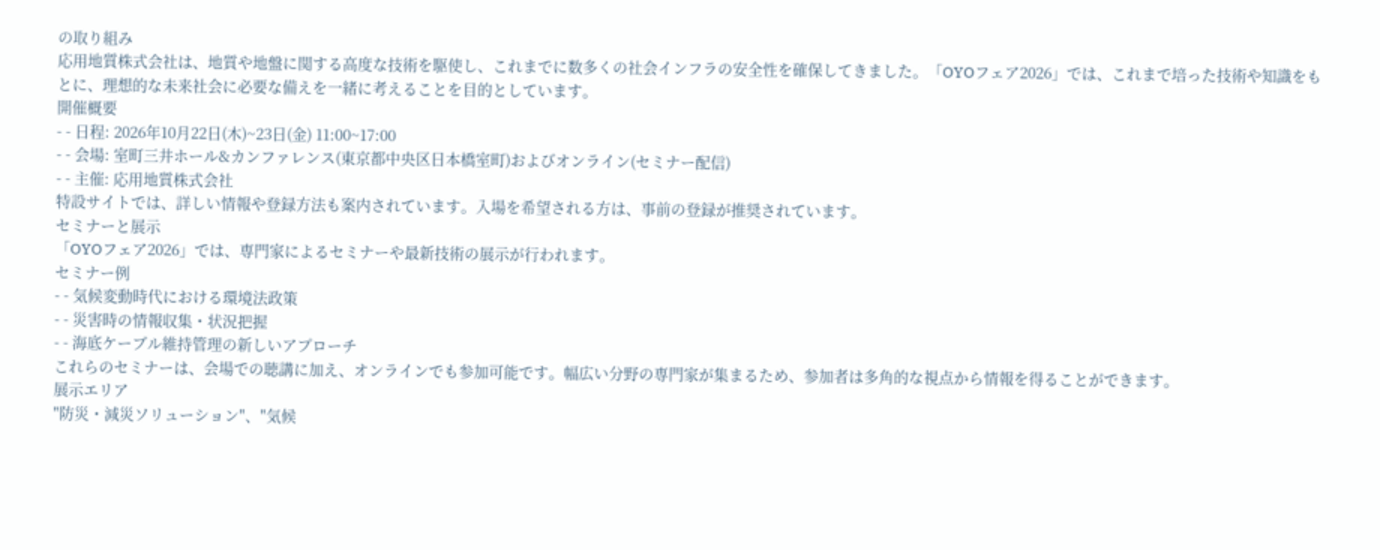の取り組み
応用地質株式会社は、地質や地盤に関する高度な技術を駆使し、これまでに数多くの社会インフラの安全性を確保してきました。「OYOフェア2026」では、これまで培った技術や知識をもとに、理想的な未来社会に必要な備えを一緒に考えることを目的としています。
開催概要
- - 日程: 2026年10月22日(木)~23日(金) 11:00~17:00
- - 会場: 室町三井ホール&カンファレンス(東京都中央区日本橋室町)およびオンライン(セミナー配信)
- - 主催: 応用地質株式会社
特設サイトでは、詳しい情報や登録方法も案内されています。入場を希望される方は、事前の登録が推奨されています。
セミナーと展示
「OYOフェア2026」では、専門家によるセミナーや最新技術の展示が行われます。
セミナー例
- - 気候変動時代における環境法政策
- - 災害時の情報収集・状況把握
- - 海底ケーブル維持管理の新しいアプローチ
これらのセミナーは、会場での聴講に加え、オンラインでも参加可能です。幅広い分野の専門家が集まるため、参加者は多角的な視点から情報を得ることができます。
展示エリア
"防災・減災ソリューション"、"気候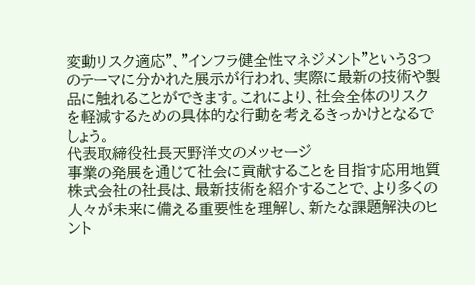変動リスク適応"、"インフラ健全性マネジメント"という3つのテーマに分かれた展示が行われ、実際に最新の技術や製品に触れることができます。これにより、社会全体のリスクを軽減するための具体的な行動を考えるきっかけとなるでしょう。
代表取締役社長天野洋文のメッセージ
事業の発展を通じて社会に貢献することを目指す応用地質株式会社の社長は、最新技術を紹介することで、より多くの人々が未来に備える重要性を理解し、新たな課題解決のヒント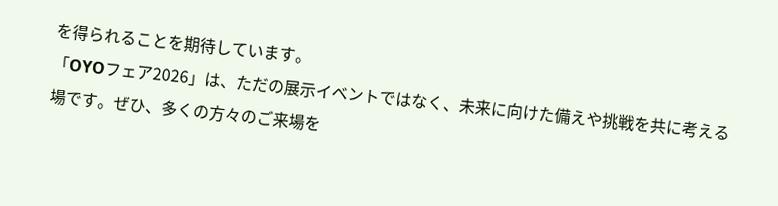を得られることを期待しています。
「OYOフェア2026」は、ただの展示イベントではなく、未来に向けた備えや挑戦を共に考える場です。ぜひ、多くの方々のご来場を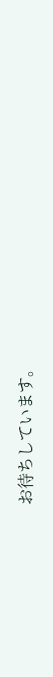お待ちしています。